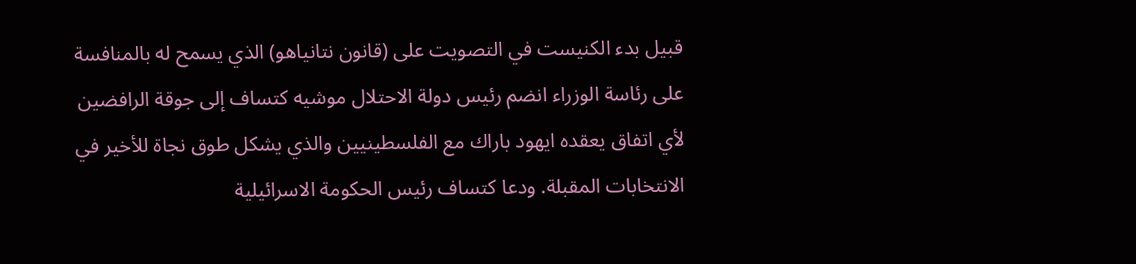قبيل بدء الكنيست في التصويت على (قانون نتانياهو) الذي يسمح له بالمنافسة على رئاسة الوزراء انضم رئيس دولة الاحتلال موشيه كتساف إلى جوقة الرافضين لأي اتفاق يعقده ايهود باراك مع الفلسطينيين والذي يشكل طوق نجاة للأخير في الانتخابات المقبلة. ودعا كتساف رئيس الحكومة الاسرائيلية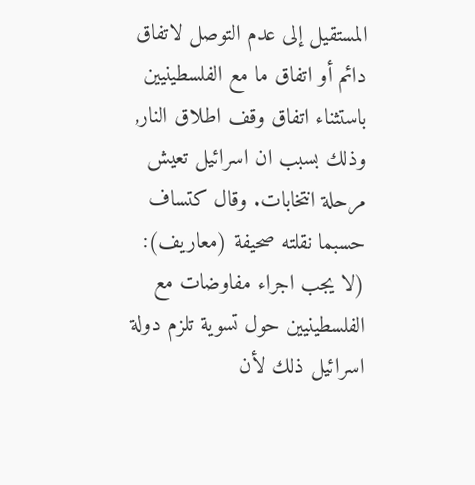المستقيل إلى عدم التوصل لاتفاق دائم أو اتفاق ما مع الفلسطينيين باستثناء اتفاق وقف اطلاق النار, وذلك بسبب ان اسرائيل تعيش مرحلة انتخابات. وقال كتساف حسبما نقلته صحيفة (معاريف): (لا يجب اجراء مفاوضات مع الفلسطينيين حول تسوية تلزم دولة اسرائيل ذلك لأن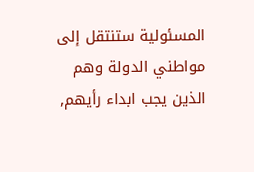المسئولية ستنتقل إلى مواطني الدولة وهم الذين يجب ابداء رأيهم,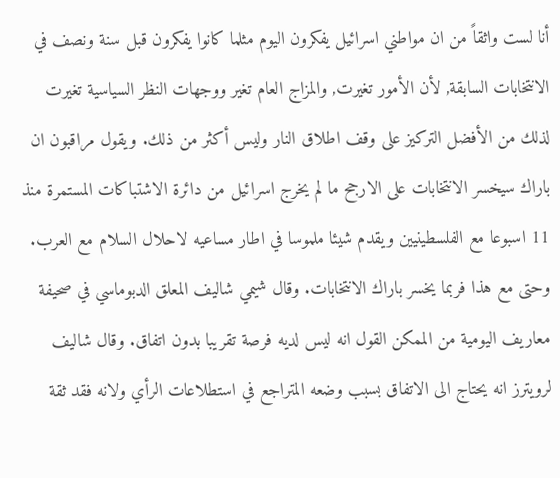أنا لست واثقاً من ان مواطني اسرائيل يفكرون اليوم مثلما كانوا يفكرون قبل سنة ونصف في الانتخابات السابقة, لأن الأمور تغيرت, والمزاج العام تغير ووجهات النظر السياسية تغيرت لذلك من الأفضل التركيز على وقف اطلاق النار وليس أكثر من ذلك. ويقول مراقبون ان باراك سيخسر الانتخابات على الارجح ما لم يخرج اسرائيل من دائرة الاشتباكات المستمرة منذ 11 اسبوعا مع الفلسطينيين ويقدم شيئا ملموسا في اطار مساعيه لاحلال السلام مع العرب. وحتى مع هذا فربما يخسر باراك الانتخابات. وقال شيمي شاليف المعلق الدبوماسي في صحيفة معاريف اليومية من الممكن القول انه ليس لديه فرصة تقريبا بدون اتفاق. وقال شاليف لرويترز انه يحتاج الى الاتفاق بسبب وضعه المتراجع في استطلاعات الرأي ولانه فقد ثقة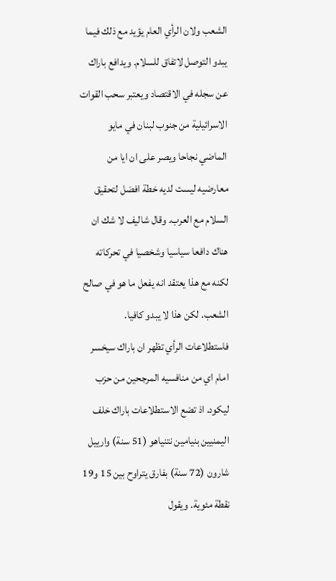الشعب ولان الرأي العام يؤيد مع ذلك فيما يبدو التوصل لاتفاق للسلام. ويدافع باراك عن سجله في الاقتصاد ويعتبر سحب القوات الاسرائيلية من جنوب لبنان في مايو الماضي نجاحا ويصر على ان ايا من معارضيه ليست لديه خطة افضل لتحقيق السلام مع العرب. وقال شاليف لا شك ان هناك دافعا سياسيا وشخصيا في تحركاته لكنه مع هذا يعتقد انه يفعل ما هو في صالح الشعب. لكن هذا لا يبدو كافيا. فاستطلاعات الرأي تظهر ان باراك سيخسر امام اي من منافسيه المرجحين من حزب ليكود. اذ تضع الاستطلاعات باراك خلف اليمنيين بنيامين نتنياهو (51 سنة) وارييل شارون (72 سنة) بفارق يتراوح بين 15 و19 نقطة مئوية. ويقول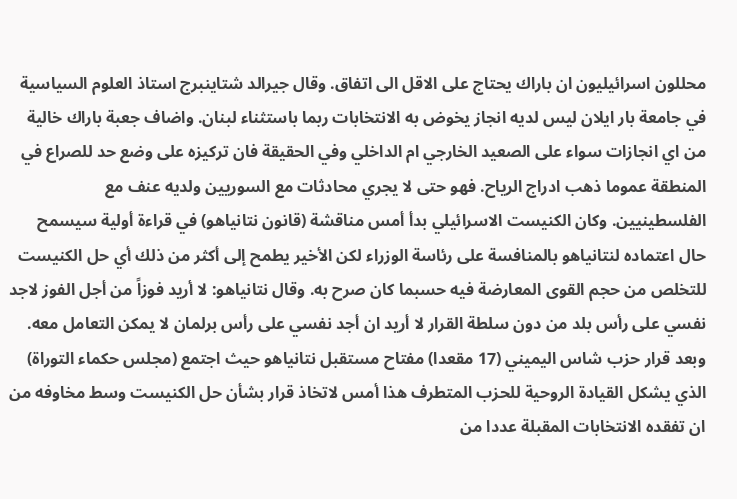محللون اسرائيليون ان باراك يحتاج على الاقل الى اتفاق. وقال جيرالد شتاينبرج استاذ العلوم السياسية في جامعة بار ايلان ليس لديه انجاز يخوض به الانتخابات ربما باستثناء لبنان. واضاف جعبة باراك خالية من اي انجازات سواء على الصعيد الخارجي ام الداخلي وفي الحقيقة فان تركيزه على وضع حد للصراع في المنطقة عموما ذهب ادراج الرياح. فهو حتى لا يجري محادثات مع السوريين ولديه عنف مع الفلسطينيين. وكان الكنيست الاسرائيلي بدأ أمس مناقشة (قانون نتانياهو) في قراءة أولية سيسمح حال اعتماده لنتانياهو بالمنافسة على رئاسة الوزراء لكن الأخير يطمح إلى أكثر من ذلك أي حل الكنيست للتخلص من حجم القوى المعارضة فيه حسبما كان صرح به. وقال نتانياهو: لا أريد فوزاً من أجل الفوز لاجد نفسي على رأس بلد من دون سلطة القرار لا أريد ان أجد نفسي على رأس برلمان لا يمكن التعامل معه. وبعد قرار حزب شاس اليميني (17 مقعدا) مفتاح مستقبل نتانياهو حيث اجتمع (مجلس حكماء التوراة) الذي يشكل القيادة الروحية للحزب المتطرف هذا أمس لاتخاذ قرار بشأن حل الكنيست وسط مخاوفه من ان تفقده الانتخابات المقبلة عددا من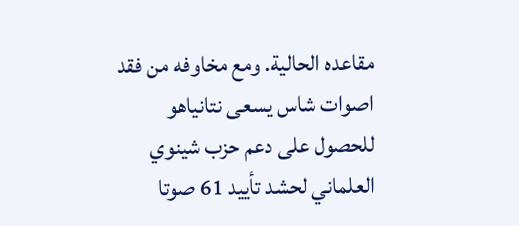مقاعده الحالية. ومع مخاوفه من فقد اصوات شاس يسعى نتانياهو للحصول على دعم حزب شينوي العلماني لحشد تأييد 61 صوتا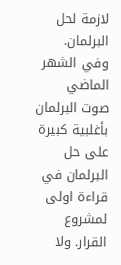لازمة لحل البرلمان. وفي الشهر الماضي صوت البرلمان بأغلبية كبيرة على حل البرلمان في قراءة اولى لمشروع القرار. ولا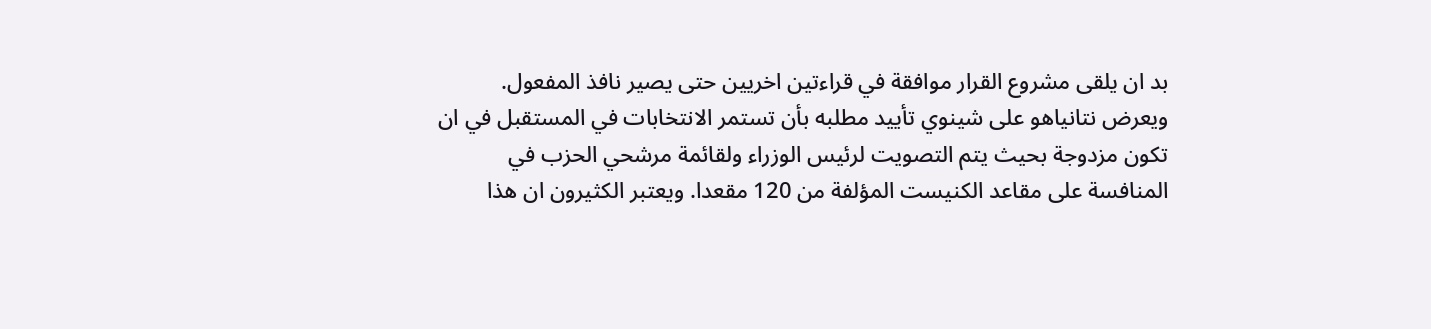بد ان يلقى مشروع القرار موافقة في قراءتين اخريين حتى يصير نافذ المفعول. ويعرض نتانياهو على شينوي تأييد مطلبه بأن تستمر الانتخابات في المستقبل في ان تكون مزدوجة بحيث يتم التصويت لرئيس الوزراء ولقائمة مرشحي الحزب في المنافسة على مقاعد الكنيست المؤلفة من 120 مقعدا. ويعتبر الكثيرون ان هذا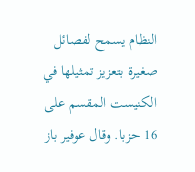النظام يسمح لفصائل صغيرة بتعزيز تمثيلها في الكنيست المقسم على 16 حزبا. وقال عوفير باز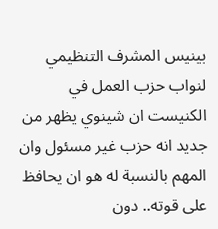بينيس المشرف التنظيمي لنواب حزب العمل في الكنيست ان شينوي يظهر من جديد انه حزب غير مسئول وان المهم بالنسبة له هو ان يحافظ على قوته.. دون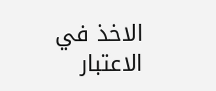الاخذ في الاعتبار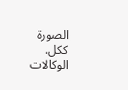الصورة ككل. الوكالات